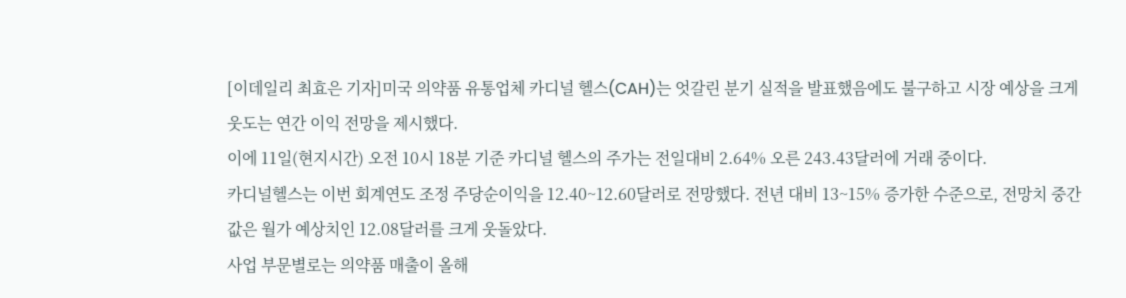[이데일리 최효은 기자]미국 의약품 유통업체 카디널 헬스(CAH)는 엇갈린 분기 실적을 발표했음에도 불구하고 시장 예상을 크게 웃도는 연간 이익 전망을 제시했다.
이에 11일(현지시간) 오전 10시 18분 기준 카디널 헬스의 주가는 전일대비 2.64% 오른 243.43달러에 거래 중이다.
카디널헬스는 이번 회계연도 조정 주당순이익을 12.40~12.60달러로 전망했다. 전년 대비 13~15% 증가한 수준으로, 전망치 중간값은 월가 예상치인 12.08달러를 크게 웃돌았다.
사업 부문별로는 의약품 매출이 올해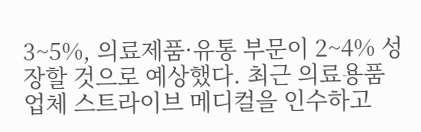3~5%, 의료제품·유통 부문이 2~4% 성장할 것으로 예상했다. 최근 의료용품 업체 스트라이브 메디컬을 인수하고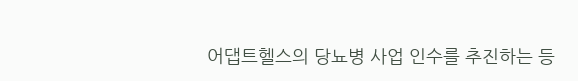어댑트헬스의 당뇨병 사업 인수를 추진하는 등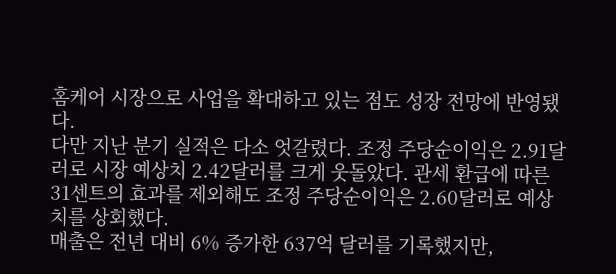홈케어 시장으로 사업을 확대하고 있는 점도 성장 전망에 반영됐다.
다만 지난 분기 실적은 다소 엇갈렸다. 조정 주당순이익은 2.91달러로 시장 예상치 2.42달러를 크게 웃돌았다. 관세 환급에 따른 31센트의 효과를 제외해도 조정 주당순이익은 2.60달러로 예상치를 상회했다.
매출은 전년 대비 6% 증가한 637억 달러를 기록했지만,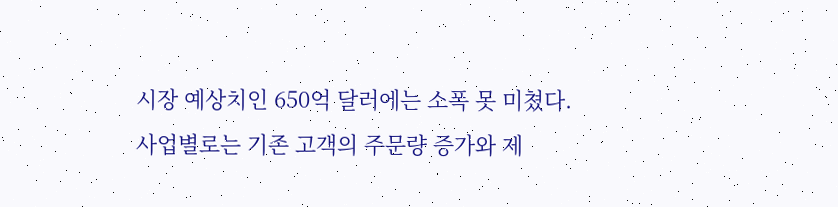시장 예상치인 650억 달러에는 소폭 못 미쳤다.
사업별로는 기존 고객의 주문량 증가와 제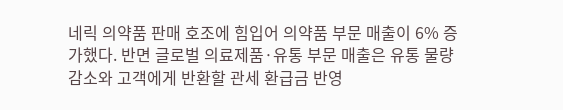네릭 의약품 판매 호조에 힘입어 의약품 부문 매출이 6% 증가했다. 반면 글로벌 의료제품·유통 부문 매출은 유통 물량 감소와 고객에게 반환할 관세 환급금 반영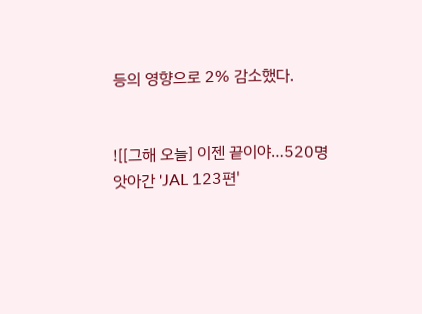등의 영향으로 2% 감소했다.


![[그해 오늘] 이젠 끝이야…520명 앗아간 'JAL 123편'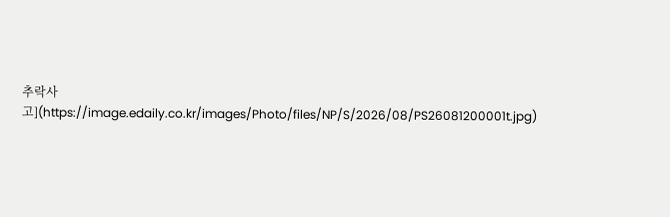추락사고](https://image.edaily.co.kr/images/Photo/files/NP/S/2026/08/PS26081200001t.jpg)